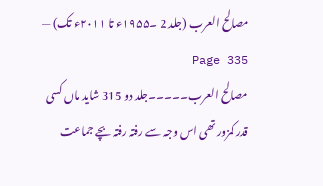مصالح العرب (جلد 2 ۔۱۹۵۵ء تا ۲۰۱۱ء تک) — Page 335
مصالح العرب۔۔۔۔۔جلد دو 315 شاید ماں کسی قدر کمزور تھی اس وجہ سے رفتہ رفتہ بچے جماعت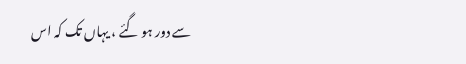سے دور ہو گئے ، یہاں تک کہ اس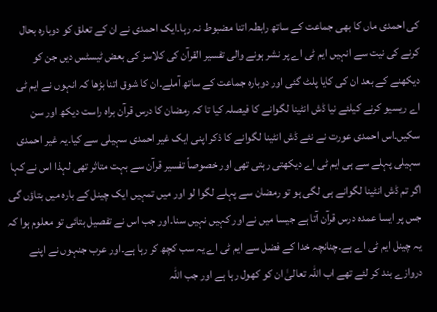کی احمدی ماں کا بھی جماعت کے ساتھ رابطہ اتنا مضبوط نہ رہا۔ایک احمدی نے ان کے تعلق کو دوبارہ بحال کرنے کی نیت سے انہیں ایم ٹی اے پر نشر ہونے والی تفسیر القرآن کی کلاسز کی بعض ٹیسٹس دیں جن کو دیکھنے کے بعد ان کی کایا پلٹ گئی اور دوبارہ جماعت کے ساتھ آملے۔ان کا شوق اتنا بڑھا کہ انہوں نے ایم ٹی اے ریسیو کرنے کیلئے نیا ڈش انٹینا لگوانے کا فیصلہ کیا تا کہ رمضان کا درس قرآن براہ راست دیکھ اور سن سکیں۔اس احمدی عورت نے نئے ڈش انٹینا لگوانے کا ذکر اپنی ایک غیر احمدی سہیلی سے کیا۔یہ غیر احمدی سہیلی پہلے سے ہی ایم ٹی اے دیکھتی رہتی تھی اور خصوصاً تفسیر قرآن سے بہت متاثر تھی لہذا اس نے کہا اگر تم ڈش انٹینا لگوانے ہی لگی ہو تو رمضان سے پہلے لگوا لو اور میں تمہیں ایک چینل کے بارہ میں بتاؤں گی جس پر ایسا عمدہ درس قرآن آتا ہے جیسا میں نے اور کہیں نہیں سنا۔اور جب اس نے تفصیل بتائی تو معلوم ہوا کہ یہ چینل ایم ٹی اے ہے۔چنانچہ خدا کے فضل سے ایم ٹی اے یہ سب کچھ کر رہا ہے۔اور عرب جنہوں نے اپنے دروازے بند کر لئے تھے اب اللہ تعالیٰ ان کو کھول رہا ہے اور جب اللہ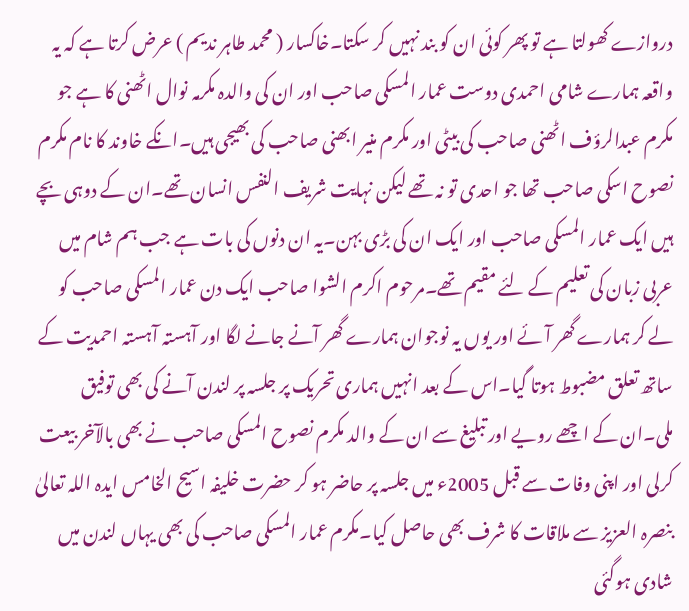دروازے کھولتا ہے تو پھر کوئی ان کو بند نہیں کر سکتا۔خاکسار ( محمد طاہر ندیم ) عرض کرتا ہے کہ یہ واقعہ ہمارے شامی احمدی دوست عمار المسکی صاحب اور ان کی والدہ مکرمہ نوال اٹھنی کا ہے جو مکرم عبدالرؤف اٹھنی صاحب کی بیٹی اور مکرم منیر ابھنی صاحب کی بھیجی ہیں۔انکے خاوند کا نام مکرم نصوح اسکی صاحب تھا جو احدی تو نہ تھے لیکن نہایت شریف النفس انسان تھے۔ان کے دوہی بچے ہیں ایک عمار المسکی صاحب اور ایک ان کی بڑی بہن۔یہ ان دنوں کی بات ہے جب ہم شام میں عربی زبان کی تعلیم کے لئے مقیم تھے۔مرحوم اکرم الشوا صاحب ایک دن عمار المسکی صاحب کو لے کر ہمارے گھر آئے اور یوں یہ نوجوان ہمارے گھر آنے جانے لگا اور آہستہ آہستہ احمدیت کے ساتھ تعلق مضبوط ہوتا گیا۔اس کے بعد انہیں ہماری تحریک پر جلسہ پر لندن آنے کی بھی توفیق ملی۔ان کے اچھے رویے اور تبلیغ سے ان کے والد مکرم نصوح المسکی صاحب نے بھی بالآخر بیعت کرلی اور اپنی وفات سے قبل 2005ء میں جلسہ پر حاضر ہو کر حضرت خلیفہ اسیح الخامس ایدہ اللہ تعالیٰ بنصرہ العزیز سے ملاقات کا شرف بھی حاصل کیا۔مکرم عمار المسکی صاحب کی بھی یہاں لندن میں شادی ہوگئی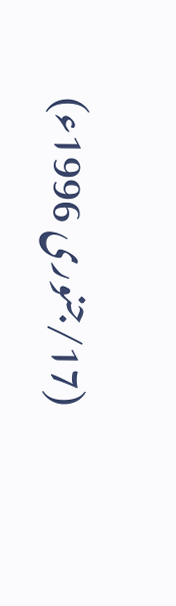(17/جنوری 1996ء)